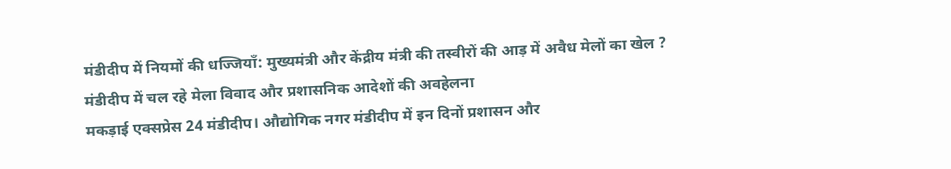मंडीदीप में नियमों की धज्जियाँ: मुख्यमंत्री और केंद्रीय मंत्री की तस्वीरों की आड़ में अवैध मेलों का खेल ?
मंडीदीप में चल रहे मेला विवाद और प्रशासनिक आदेशों की अवहेलना
मकड़ाई एक्सप्रेस 24 मंडीदीप। औद्योगिक नगर मंडीदीप में इन दिनों प्रशासन और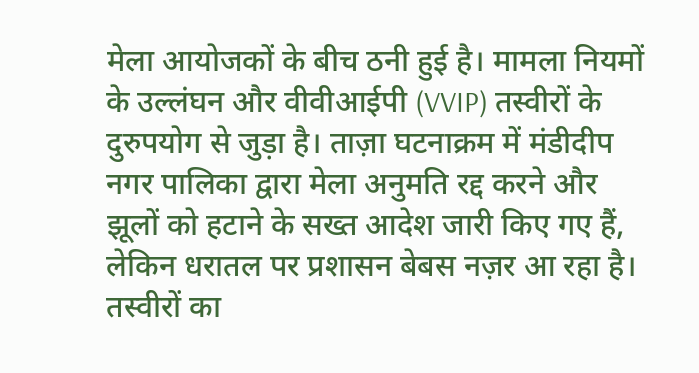मेला आयोजकों के बीच ठनी हुई है। मामला नियमों के उल्लंघन और वीवीआईपी (VVIP) तस्वीरों के दुरुपयोग से जुड़ा है। ताज़ा घटनाक्रम में मंडीदीप नगर पालिका द्वारा मेला अनुमति रद्द करने और झूलों को हटाने के सख्त आदेश जारी किए गए हैं, लेकिन धरातल पर प्रशासन बेबस नज़र आ रहा है।
तस्वीरों का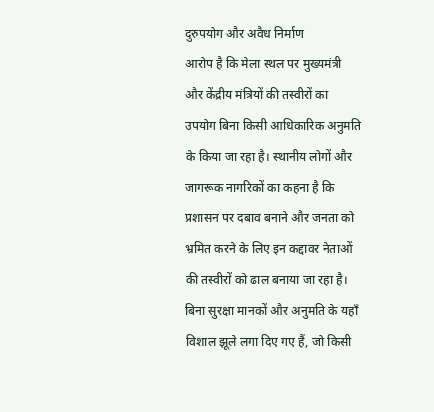दुरुपयोग और अवैध निर्माण
आरोप है कि मेला स्थल पर मुख्यमंत्री और केंद्रीय मंत्रियों की तस्वीरों का उपयोग बिना किसी आधिकारिक अनुमति के किया जा रहा है। स्थानीय लोगों और जागरूक नागरिकों का कहना है कि प्रशासन पर दबाव बनाने और जनता को भ्रमित करने के लिए इन कद्दावर नेताओं की तस्वीरों को ढाल बनाया जा रहा है। बिना सुरक्षा मानकों और अनुमति के यहाँ विशाल झूले लगा दिए गए हैं, जो किसी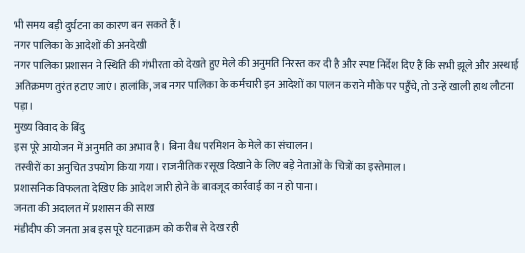भी समय बड़ी दुर्घटना का कारण बन सकते हैं।
नगर पालिका के आदेशों की अनदेखी
नगर पालिका प्रशासन ने स्थिति की गंभीरता को देखते हुए मेले की अनुमति निरस्त कर दी है और स्पष्ट निर्देश दिए हैं कि सभी झूले और अस्थाई अतिक्रमण तुरंत हटाए जाएं। हालांकि, जब नगर पालिका के कर्मचारी इन आदेशों का पालन कराने मौके पर पहुँचे, तो उन्हें खाली हाथ लौटना पड़ा।
मुख्य विवाद के बिंदु
इस पूरे आयोजन में अनुमति का अभाव है। बिना वैध परमिशन के मेले का संचालन।
तस्वीरों का अनुचित उपयोग किया गया। राजनीतिक रसूख दिखाने के लिए बड़े नेताओं के चित्रों का इस्तेमाल।
प्रशासनिक विफलता देखिए कि आदेश जारी होने के बावजूद कार्रवाई का न हो पाना।
जनता की अदालत में प्रशासन की साख
मंडीदीप की जनता अब इस पूरे घटनाक्रम को करीब से देख रही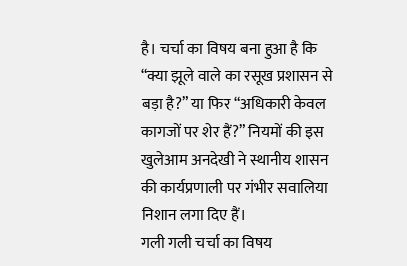है। चर्चा का विषय बना हुआ है कि “क्या झूले वाले का रसूख प्रशासन से बड़ा है?” या फिर “अधिकारी केवल कागजों पर शेर हैं?” नियमों की इस खुलेआम अनदेखी ने स्थानीय शासन की कार्यप्रणाली पर गंभीर सवालिया निशान लगा दिए हैं।
गली गली चर्चा का विषय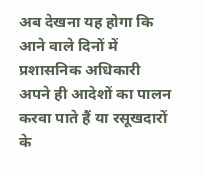अब देखना यह होगा कि आने वाले दिनों में प्रशासनिक अधिकारी अपने ही आदेशों का पालन करवा पाते हैं या रसूखदारों के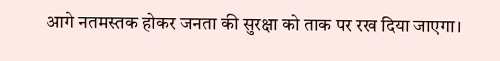आगे नतमस्तक होकर जनता की सुरक्षा को ताक पर रख दिया जाएगा।